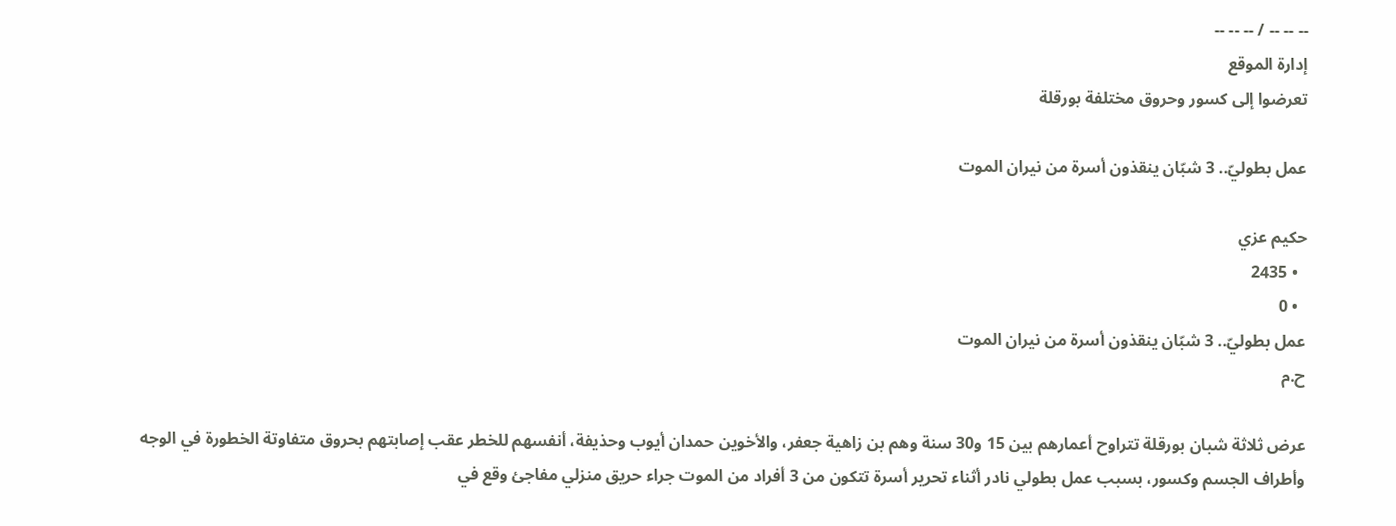-- -- -- / -- -- --
إدارة الموقع
تعرضوا إلى كسور وحروق مختلفة بورقلة

عمل بطوليّ.. 3 شبّان ينقذون أسرة من نيران الموت

حكيم عزي
  • 2435
  • 0
عمل بطوليّ.. 3 شبّان ينقذون أسرة من نيران الموت
ح.م

عرض ثلاثة شبان بورقلة تتراوح أعمارهم بين 15 و30 سنة وهم بن زاهية جعفر، والأخوين حمدان أيوب وحذيفة، أنفسهم للخطر عقب إصابتهم بحروق متفاوتة الخطورة في الوجه وأطراف الجسم وكسور، بسبب عمل بطولي نادر أثناء تحرير أسرة تتكون من 3 أفراد من الموت جراء حريق منزلي مفاجئ وقع في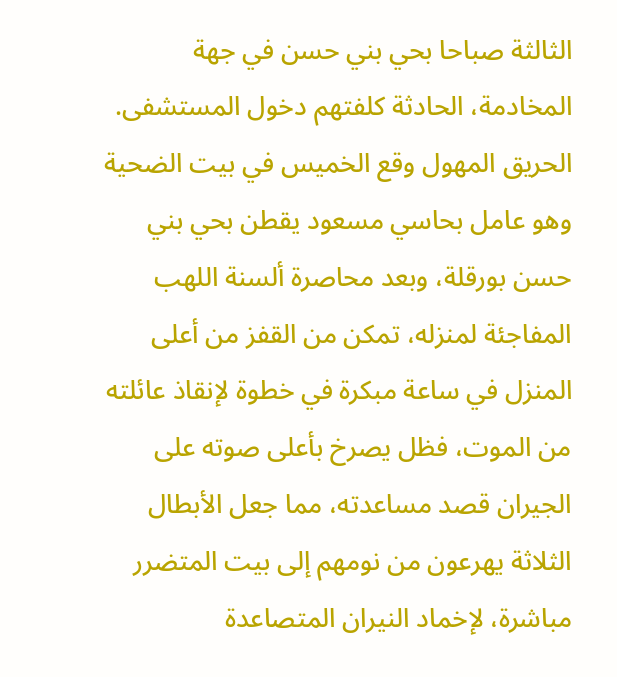الثالثة صباحا بحي بني حسن في جهة المخادمة، الحادثة كلفتهم دخول المستشفى.
الحريق المهول وقع الخميس في بيت الضحية وهو عامل بحاسي مسعود يقطن بحي بني حسن بورقلة، وبعد محاصرة ألسنة اللهب المفاجئة لمنزله، تمكن من القفز من أعلى المنزل في ساعة مبكرة في خطوة لإنقاذ عائلته من الموت، فظل يصرخ بأعلى صوته على الجيران قصد مساعدته، مما جعل الأبطال الثلاثة يهرعون من نومهم إلى بيت المتضرر مباشرة، لإخماد النيران المتصاعدة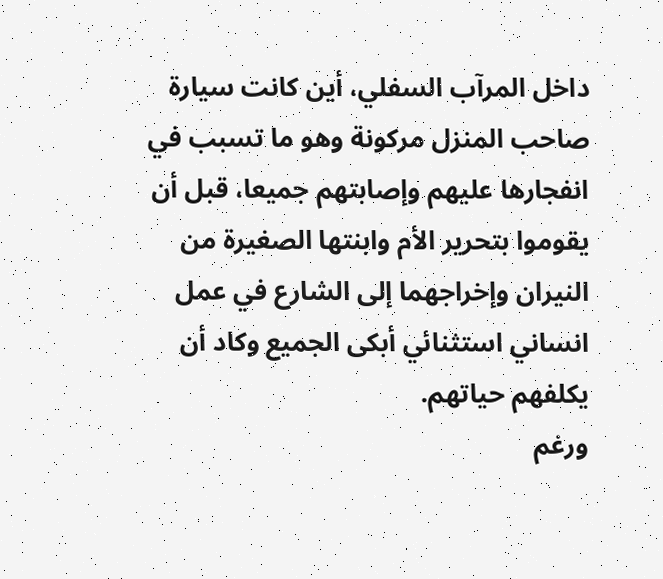داخل المرآب السفلي، أين كانت سيارة صاحب المنزل مركونة وهو ما تسبب في انفجارها عليهم وإصابتهم جميعا، قبل أن يقوموا بتحرير الأم وابنتها الصغيرة من النيران وإخراجهما إلى الشارع في عمل انساني استثنائي أبكى الجميع وكاد أن يكلفهم حياتهم.
ورغم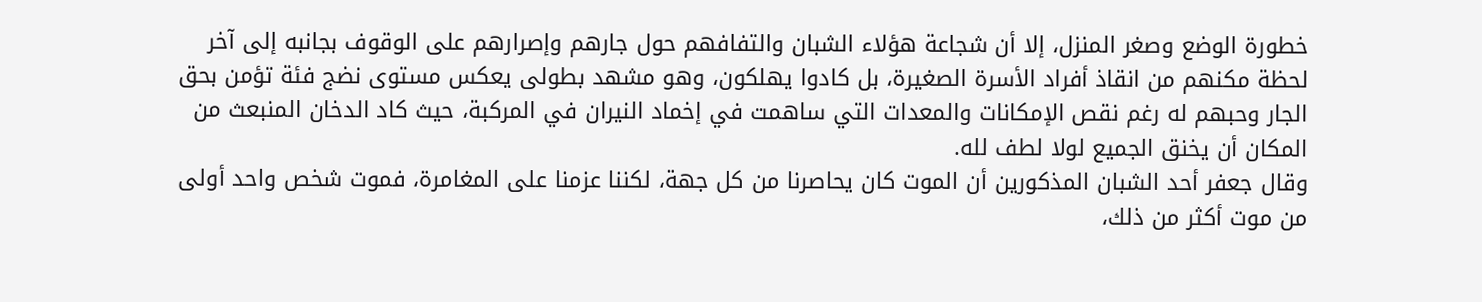خطورة الوضع وصغر المنزل، إلا أن شجاعة هؤلاء الشبان والتفافهم حول جارهم وإصرارهم على الوقوف بجانبه إلى آخر لحظة مكنهم من انقاذ أفراد الأسرة الصغيرة، بل كادوا يهلكون، وهو مشهد بطولى يعكس مستوى نضج فئة تؤمن بحق الجار وحبهم له رغم نقص الإمكانات والمعدات التي ساهمت في إخماد النيران في المركبة، حيث كاد الدخان المنبعث من المكان أن يخنق الجميع لولا لطف لله.
وقال جعفر أحد الشبان المذكورين أن الموت كان يحاصرنا من كل جهة، لكننا عزمنا على المغامرة، فموت شخص واحد أولى من موت أكثر من ذلك،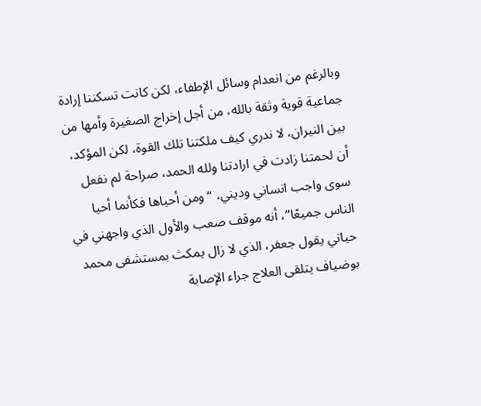وبالرغم من انعدام وسائل الإطفاء، لكن كانت تسكننا إرادة جماعية قوية وثقة بالله، من أجل إخراج الصغيرة وأمها من بين النيران، لا ندري كيف ملكتنا تلك القوة، لكن المؤكد، أن لحمتنا زادت في ارادتنا ولله الحمد، صراحة لم نفعل سوى واجب انساني وديني، “ومن أحياها فكأنما أحيا الناس جميعًا”، أنه موقف صعب والأول الذي واجهني في حياتي يقول جعفر، الذي لا زال يمكث بمستشفى محمد بوضياف يتلقى العلاج جراء الإصابة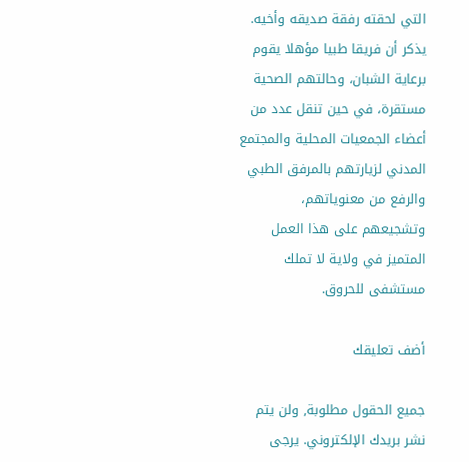التي لحقته رفقة صديقه وأخيه.
يذكر أن فريقا طبيا مؤهلا يقوم برعاية الشبان، وحالتهم الصحية مستقرة، في حين تنقل عدد من أعضاء الجمعيات المحلية والمجتمع المدني لزيارتهم بالمرفق الطبي والرفع من معنوياتهم، وتشجيعهم على هذا العمل المتميز في ولاية لا تملك مستشفى للحروق.

أضف تعليقك

جميع الحقول مطلوبة, ولن يتم نشر بريدك الإلكتروني. يرجى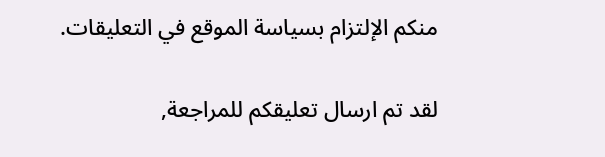منكم الإلتزام بسياسة الموقع في التعليقات.

لقد تم ارسال تعليقكم للمراجعة,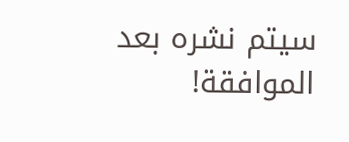سيتم نشره بعد الموافقة!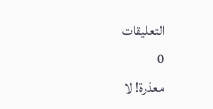التعليقات
0
معذرة! لا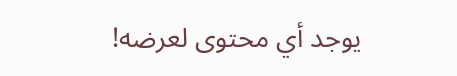يوجد أي محتوى لعرضه!